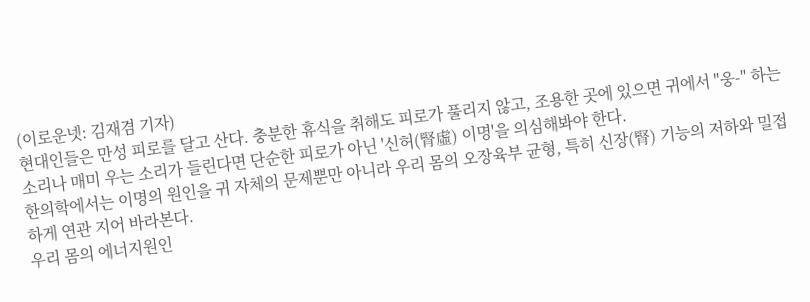(이로운넷: 김재겸 기자)
현대인들은 만성 피로를 달고 산다. 충분한 휴식을 취해도 피로가 풀리지 않고, 조용한 곳에 있으면 귀에서 "웅-" 하는 소리나 매미 우는 소리가 들린다면 단순한 피로가 아닌 '신허(腎虛) 이명'을 의심해봐야 한다.
한의학에서는 이명의 원인을 귀 자체의 문제뿐만 아니라 우리 몸의 오장육부 균형, 특히 신장(腎) 기능의 저하와 밀접하게 연관 지어 바라본다.
우리 몸의 에너지원인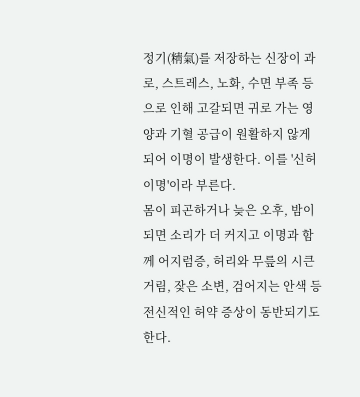정기(精氣)를 저장하는 신장이 과로, 스트레스, 노화, 수면 부족 등으로 인해 고갈되면 귀로 가는 영양과 기혈 공급이 원활하지 않게 되어 이명이 발생한다. 이를 '신허 이명'이라 부른다.
몸이 피곤하거나 늦은 오후, 밤이 되면 소리가 더 커지고 이명과 함께 어지럼증, 허리와 무릎의 시큰거림, 잦은 소변, 검어지는 안색 등 전신적인 허약 증상이 동반되기도 한다.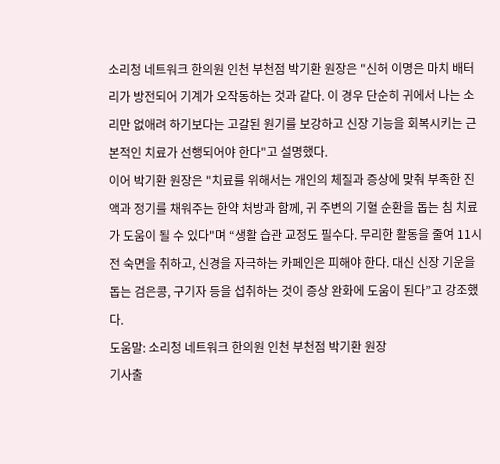소리청 네트워크 한의원 인천 부천점 박기환 원장은 "신허 이명은 마치 배터리가 방전되어 기계가 오작동하는 것과 같다. 이 경우 단순히 귀에서 나는 소리만 없애려 하기보다는 고갈된 원기를 보강하고 신장 기능을 회복시키는 근본적인 치료가 선행되어야 한다"고 설명했다.
이어 박기환 원장은 "치료를 위해서는 개인의 체질과 증상에 맞춰 부족한 진액과 정기를 채워주는 한약 처방과 함께, 귀 주변의 기혈 순환을 돕는 침 치료가 도움이 될 수 있다"며 “생활 습관 교정도 필수다. 무리한 활동을 줄여 11시 전 숙면을 취하고, 신경을 자극하는 카페인은 피해야 한다. 대신 신장 기운을 돕는 검은콩, 구기자 등을 섭취하는 것이 증상 완화에 도움이 된다”고 강조했다.
도움말: 소리청 네트워크 한의원 인천 부천점 박기환 원장
기사출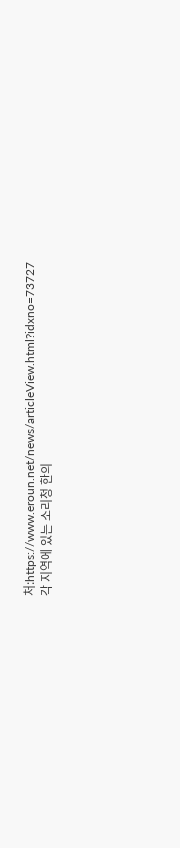처:https://www.eroun.net/news/articleView.html?idxno=73727
각 지역에 있는 소리청 한의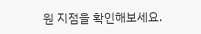원 지점을 확인해보세요.